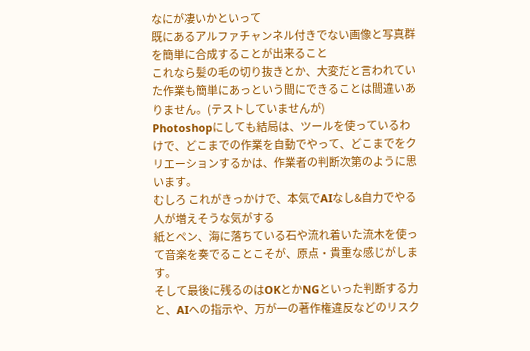なにが凄いかといって
既にあるアルファチャンネル付きでない画像と写真群を簡単に合成することが出来ること
これなら髪の毛の切り抜きとか、大変だと言われていた作業も簡単にあっという間にできることは間違いありません。(テストしていませんが)
Photoshopにしても結局は、ツールを使っているわけで、どこまでの作業を自動でやって、どこまでをクリエーションするかは、作業者の判断次第のように思います。
むしろ これがきっかけで、本気でAIなし&自力でやる人が増えそうな気がする
紙とペン、海に落ちている石や流れ着いた流木を使って音楽を奏でることこそが、原点・貴重な感じがします。
そして最後に残るのはOKとかNGといった判断する力と、AIへの指示や、万が一の著作権違反などのリスク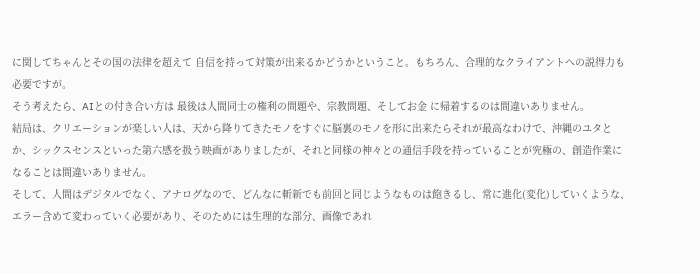に関してちゃんとその国の法律を超えて 自信を持って対策が出来るかどうかということ。もちろん、合理的なクライアントへの説得力も必要ですが。
そう考えたら、AIとの付き合い方は 最後は人間同士の権利の問題や、宗教問題、そしてお金 に帰着するのは間違いありません。
結局は、クリエーションが楽しい人は、天から降りてきたモノをすぐに脳裏のモノを形に出来たらそれが最高なわけで、沖縄のユタとか、シックスセンスといった第六感を扱う映画がありましたが、それと同様の神々との通信手段を持っていることが究極の、創造作業になることは間違いありません。
そして、人間はデジタルでなく、アナログなので、どんなに斬新でも前回と同じようなものは飽きるし、常に進化(変化)していくような、エラー含めて変わっていく必要があり、そのためには生理的な部分、画像であれ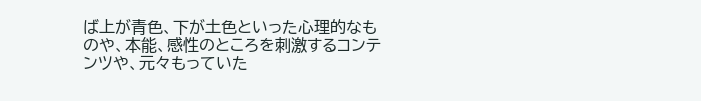ば上が青色、下が土色といった心理的なものや、本能、感性のところを刺激するコンテンツや、元々もっていた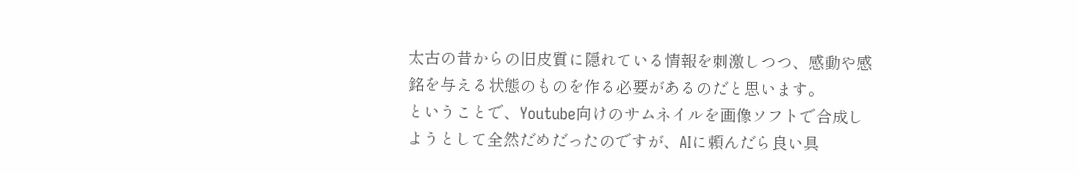太古の昔からの旧皮質に隠れている情報を刺激しつつ、感動や感銘を与える状態のものを作る必要があるのだと思います。
ということで、Youtube向けのサムネイルを画像ソフトで合成しようとして全然だめだったのですが、AIに頼んだら良い具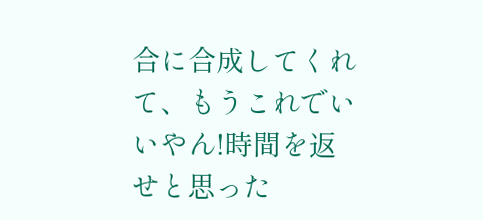合に合成してくれて、もうこれでいいやん!時間を返せと思った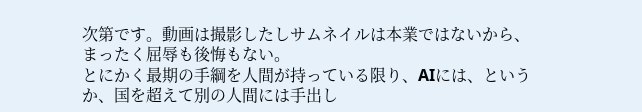次第です。動画は撮影したしサムネイルは本業ではないから、まったく屈辱も後悔もない。
とにかく最期の手綱を人間が持っている限り、AIには、というか、国を超えて別の人間には手出し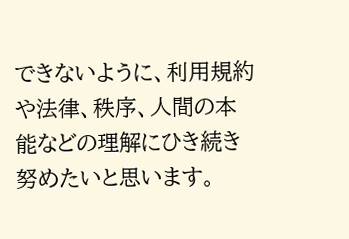できないように、利用規約や法律、秩序、人間の本能などの理解にひき続き 努めたいと思います。